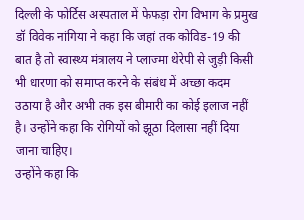दिल्ली के फोर्टिस अस्पताल में फेफड़ा रोग विभाग के प्रमुख डॉ विवेक नांगिया ने कहा कि जहां तक कोविड-19 की बात है तो स्वास्थ्य मंत्रालय ने प्लाज्मा थेरेपी से जुड़ी किसी भी धारणा को समाप्त करने के संबंध में अच्छा कदम उठाया है और अभी तक इस बीमारी का कोई इलाज नहीं है। उन्होंने कहा कि रोगियों को झूठा दिलासा नहीं दिया जाना चाहिए।
उन्होंने कहा कि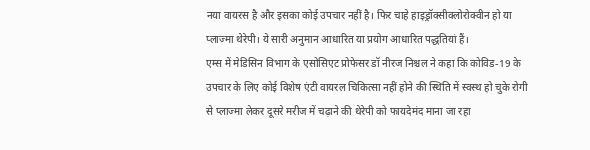नया वायरस है और इसका कोई उपचार नहीं है। फिर चाहे हाइड्रॉक्सीक्लोरोक्वीन हो या प्लाज्मा थेरेपी। ये सारी अनुमान आधारित या प्रयोग आधारित पद्धतियां हैं।
एम्स में मेडिसिन विभाग के एसोसिएट प्रोफेसर डॉ नीरज निश्चल ने कहा कि कोविड-19 के उपचार के लिए कोई विशेष एंटी वायरल चिकित्सा नहीं होने की स्थिति में स्वस्थ हो चुके रोगी से प्लाज्मा लेकर दूसरे मरीज में चढ़ाने की थेरेपी को फायदेमंद माना जा रहा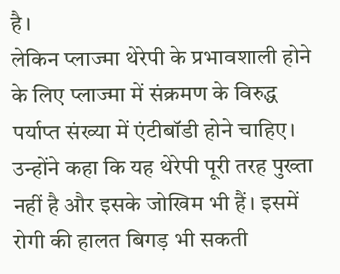है।
लेकिन प्लाज्मा थेरेपी के प्रभावशाली होने के लिए प्लाज्मा में संक्रमण के विरुद्ध पर्याप्त संख्या में एंटीबॉडी होने चाहिए। उन्होंने कहा कि यह थेरेपी पूरी तरह पुख्ता नहीं है और इसके जोखिम भी हैं। इसमें रोगी की हालत बिगड़ भी सकती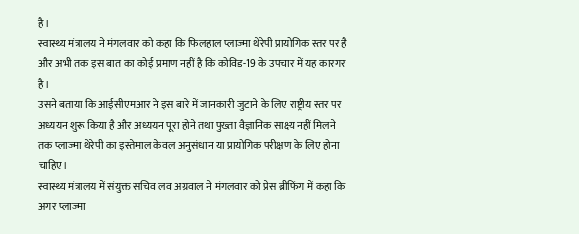है।
स्वास्थ्य मंत्रालय ने मंगलवार को कहा कि फिलहाल प्लाज्मा थेरेपी प्रायोगिक स्तर पर है और अभी तक इस बात का कोई प्रमाण नहीं है कि कोविड-19 के उपचार में यह कारगर है।
उसने बताया कि आईसीएमआर ने इस बारे में जानकारी जुटाने के लिए राष्ट्रीय स्तर पर अध्ययन शुरू किया है और अध्ययन पूरा होने तथा पुख्ता वैज्ञानिक साक्ष्य नहीं मिलने तक प्लाज्मा थेरेपी का इस्तेमाल केवल अनुसंधान या प्रायोगिक परीक्षण के लिए होना चाहिए।
स्वास्थ्य मंत्रालय में संयुक्त सचिव लव अग्रवाल ने मंगलवार को प्रेस ब्रीफिंग में कहा कि अगर प्लाज्मा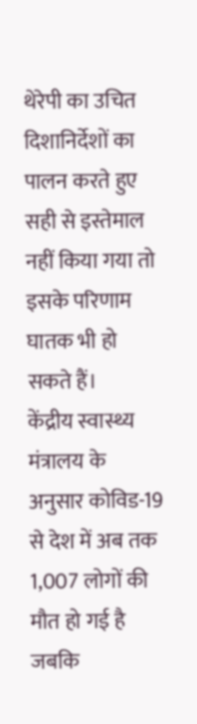थेरेपी का उचित दिशानिर्देशों का पालन करते हुए सही से इस्तेमाल नहीं किया गया तो इसके परिणाम घातक भी हो सकते हैं।
केंद्रीय स्वास्थ्य मंत्रालय के अनुसार कोविड-19 से देश में अब तक 1,007 लोगों की मौत हो गई है जबकि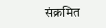संक्रमित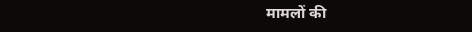मामलों की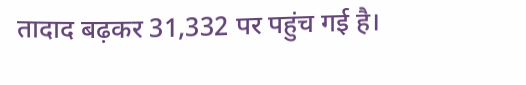तादाद बढ़कर 31,332 पर पहुंच गई है।